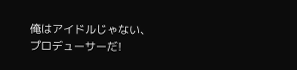俺はアイドルじゃない、プロデューサーだ!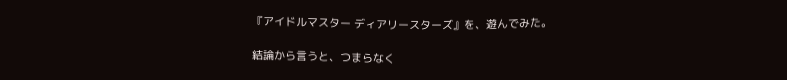『アイドルマスター ディアリースターズ』を、遊んでみた。

結論から言うと、つまらなく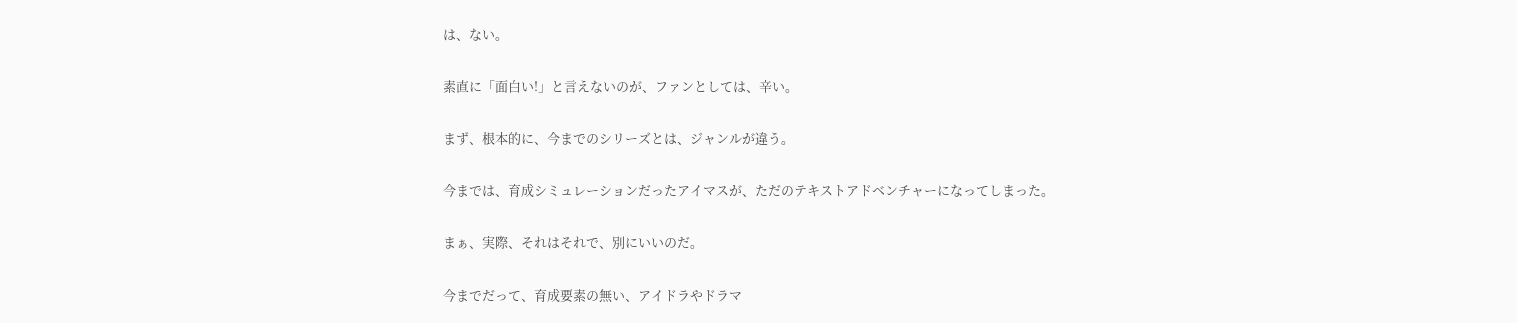は、ない。

素直に「面白い!」と言えないのが、ファンとしては、辛い。

まず、根本的に、今までのシリーズとは、ジャンルが違う。

今までは、育成シミュレーションだったアイマスが、ただのテキストアドベンチャーになってしまった。

まぁ、実際、それはそれで、別にいいのだ。

今までだって、育成要素の無い、アイドラやドラマ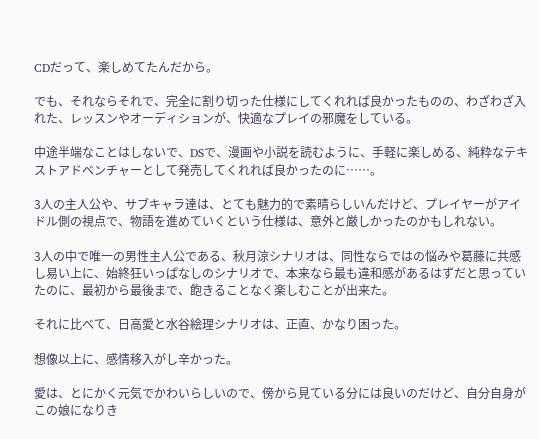CDだって、楽しめてたんだから。

でも、それならそれで、完全に割り切った仕様にしてくれれば良かったものの、わざわざ入れた、レッスンやオーディションが、快適なプレイの邪魔をしている。

中途半端なことはしないで、DSで、漫画や小説を読むように、手軽に楽しめる、純粋なテキストアドベンチャーとして発売してくれれば良かったのに……。

3人の主人公や、サブキャラ達は、とても魅力的で素晴らしいんだけど、プレイヤーがアイドル側の視点で、物語を進めていくという仕様は、意外と厳しかったのかもしれない。

3人の中で唯一の男性主人公である、秋月涼シナリオは、同性ならではの悩みや葛藤に共感し易い上に、始終狂いっぱなしのシナリオで、本来なら最も違和感があるはずだと思っていたのに、最初から最後まで、飽きることなく楽しむことが出来た。

それに比べて、日高愛と水谷絵理シナリオは、正直、かなり困った。

想像以上に、感情移入がし辛かった。

愛は、とにかく元気でかわいらしいので、傍から見ている分には良いのだけど、自分自身がこの娘になりき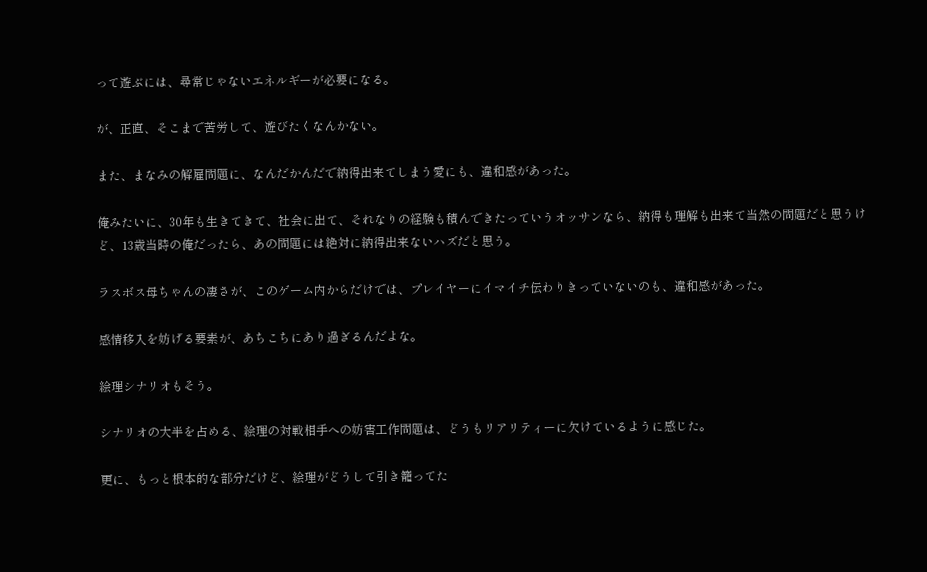って遊ぶには、尋常じゃないエネルギーが必要になる。

が、正直、そこまで苦労して、遊びたくなんかない。

また、まなみの解雇問題に、なんだかんだで納得出来てしまう愛にも、違和感があった。

俺みたいに、30年も生きてきて、社会に出て、それなりの経験も積んできたっていうオッサンなら、納得も理解も出来て当然の問題だと思うけど、13歳当時の俺だったら、あの問題には絶対に納得出来ないハズだと思う。

ラスボス母ちゃんの凄さが、このゲーム内からだけでは、プレイヤーにイマイチ伝わりきっていないのも、違和感があった。

感情移入を妨げる要素が、あちこちにあり過ぎるんだよな。

絵理シナリオもそう。

シナリオの大半を占める、絵理の対戦相手への妨害工作問題は、どうもリアリティーに欠けているように感じた。

更に、もっと根本的な部分だけど、絵理がどうして引き籠ってた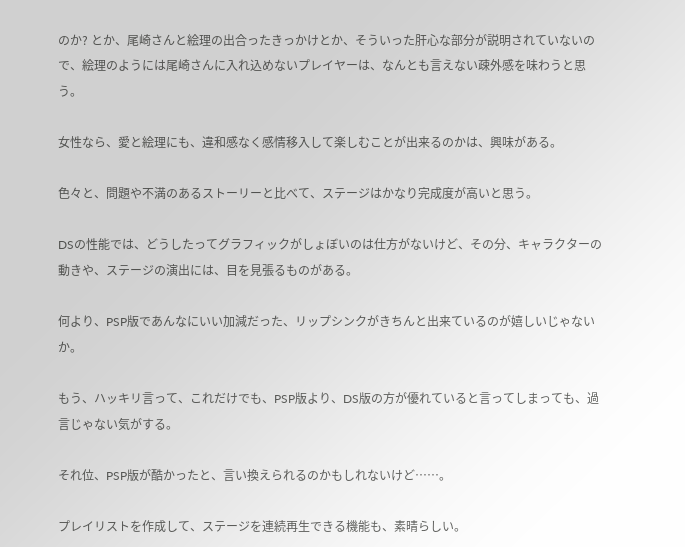のか? とか、尾崎さんと絵理の出合ったきっかけとか、そういった肝心な部分が説明されていないので、絵理のようには尾崎さんに入れ込めないプレイヤーは、なんとも言えない疎外感を味わうと思う。

女性なら、愛と絵理にも、違和感なく感情移入して楽しむことが出来るのかは、興味がある。

色々と、問題や不満のあるストーリーと比べて、ステージはかなり完成度が高いと思う。

DSの性能では、どうしたってグラフィックがしょぼいのは仕方がないけど、その分、キャラクターの動きや、ステージの演出には、目を見張るものがある。

何より、PSP版であんなにいい加減だった、リップシンクがきちんと出来ているのが嬉しいじゃないか。

もう、ハッキリ言って、これだけでも、PSP版より、DS版の方が優れていると言ってしまっても、過言じゃない気がする。

それ位、PSP版が酷かったと、言い換えられるのかもしれないけど……。

プレイリストを作成して、ステージを連続再生できる機能も、素晴らしい。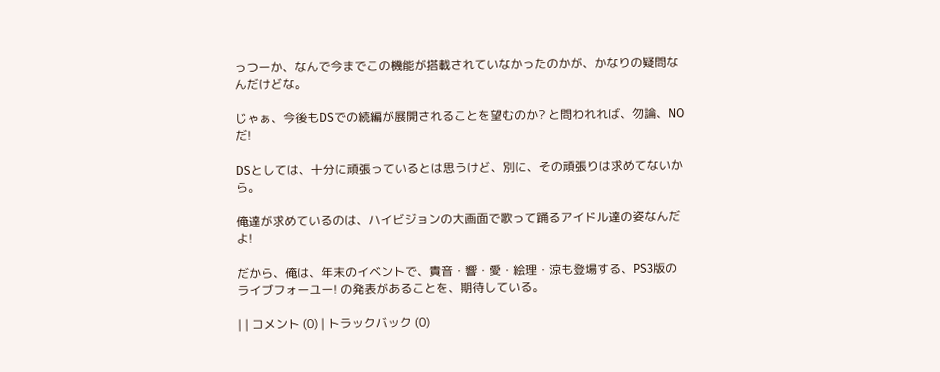っつーか、なんで今までこの機能が搭載されていなかったのかが、かなりの疑問なんだけどな。

じゃぁ、今後もDSでの続編が展開されることを望むのか? と問われれば、勿論、NOだ!

DSとしては、十分に頑張っているとは思うけど、別に、その頑張りは求めてないから。

俺達が求めているのは、ハイビジョンの大画面で歌って踊るアイドル達の姿なんだよ!

だから、俺は、年末のイベントで、貴音・響・愛・絵理・涼も登場する、PS3版のライブフォーユー! の発表があることを、期待している。

| | コメント (0) | トラックバック (0)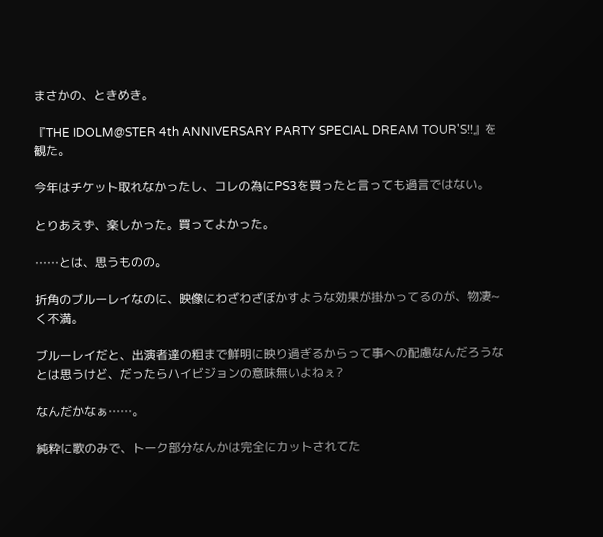まさかの、ときめき。

『THE IDOLM@STER 4th ANNIVERSARY PARTY SPECIAL DREAM TOUR'S!!』を観た。

今年はチケット取れなかったし、コレの為にPS3を買ったと言っても過言ではない。

とりあえず、楽しかった。買ってよかった。

……とは、思うものの。

折角のブルーレイなのに、映像にわざわざぼかすような効果が掛かってるのが、物凄~く不満。

ブルーレイだと、出演者達の粗まで鮮明に映り過ぎるからって事への配慮なんだろうなとは思うけど、だったらハイビジョンの意味無いよねぇ?

なんだかなぁ……。

純粋に歌のみで、トーク部分なんかは完全にカットされてた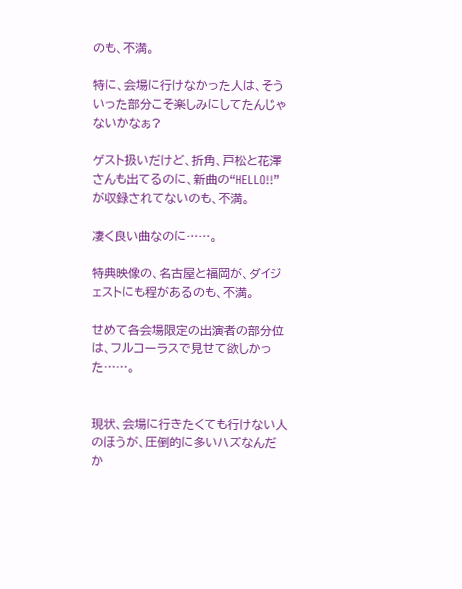のも、不満。

特に、会場に行けなかった人は、そういった部分こそ楽しみにしてたんじゃないかなぁ?

ゲスト扱いだけど、折角、戸松と花澤さんも出てるのに、新曲の“HELLO!!”が収録されてないのも、不満。

凄く良い曲なのに……。

特典映像の、名古屋と福岡が、ダイジェストにも程があるのも、不満。

せめて各会場限定の出演者の部分位は、フルコーラスで見せて欲しかった……。


現状、会場に行きたくても行けない人のほうが、圧倒的に多いハズなんだか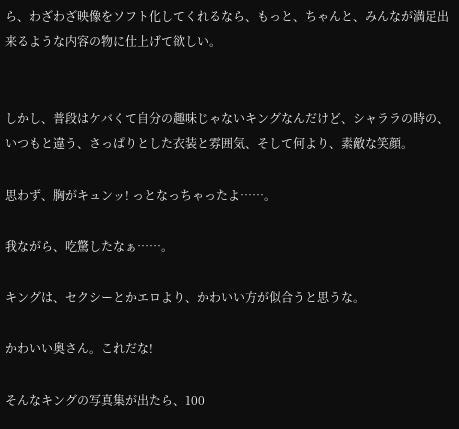ら、わざわざ映像をソフト化してくれるなら、もっと、ちゃんと、みんなが満足出来るような内容の物に仕上げて欲しい。


しかし、普段はケバくて自分の趣味じゃないキングなんだけど、シャララの時の、いつもと違う、さっぱりとした衣装と雰囲気、そして何より、素敵な笑顔。

思わず、胸がキュンッ! っとなっちゃったよ……。

我ながら、吃驚したなぁ……。

キングは、セクシーとかエロより、かわいい方が似合うと思うな。

かわいい奥さん。これだな!

そんなキングの写真集が出たら、100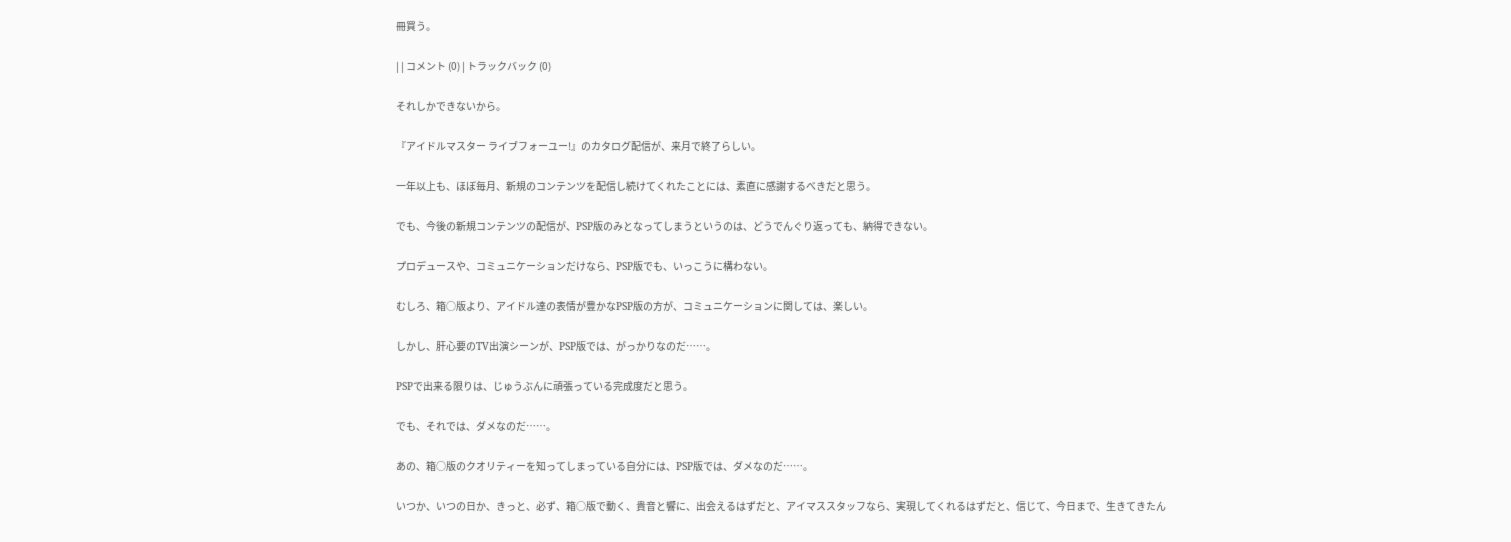冊買う。

| | コメント (0) | トラックバック (0)

それしかできないから。

『アイドルマスター ライブフォーユー!』のカタログ配信が、来月で終了らしい。

一年以上も、ほぼ毎月、新規のコンテンツを配信し続けてくれたことには、素直に感謝するべきだと思う。

でも、今後の新規コンテンツの配信が、PSP版のみとなってしまうというのは、どうでんぐり返っても、納得できない。

プロデュースや、コミュニケーションだけなら、PSP版でも、いっこうに構わない。

むしろ、箱○版より、アイドル達の表情が豊かなPSP版の方が、コミュニケーションに関しては、楽しい。

しかし、肝心要のTV出演シーンが、PSP版では、がっかりなのだ……。

PSPで出来る限りは、じゅうぶんに頑張っている完成度だと思う。

でも、それでは、ダメなのだ……。

あの、箱○版のクオリティーを知ってしまっている自分には、PSP版では、ダメなのだ……。

いつか、いつの日か、きっと、必ず、箱○版で動く、貴音と響に、出会えるはずだと、アイマススタッフなら、実現してくれるはずだと、信じて、今日まで、生きてきたん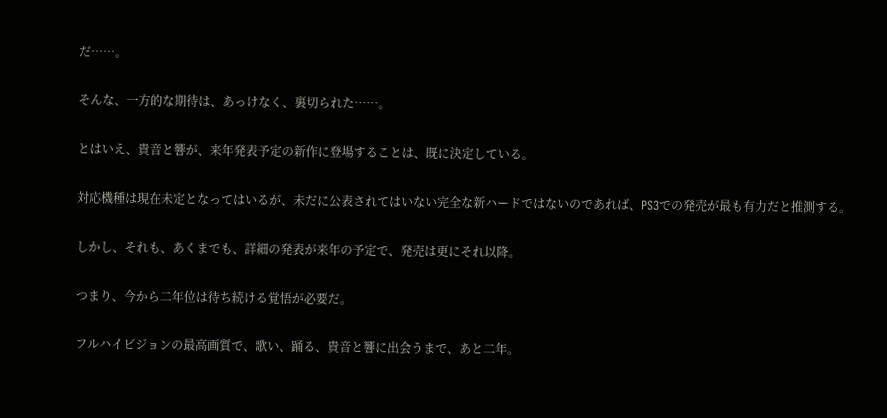だ……。

そんな、一方的な期待は、あっけなく、裏切られた……。

とはいえ、貴音と響が、来年発表予定の新作に登場することは、既に決定している。

対応機種は現在未定となってはいるが、未だに公表されてはいない完全な新ハードではないのであれば、PS3での発売が最も有力だと推測する。

しかし、それも、あくまでも、詳細の発表が来年の予定で、発売は更にそれ以降。

つまり、今から二年位は待ち続ける覚悟が必要だ。

フルハイビジョンの最高画質で、歌い、踊る、貴音と響に出会うまで、あと二年。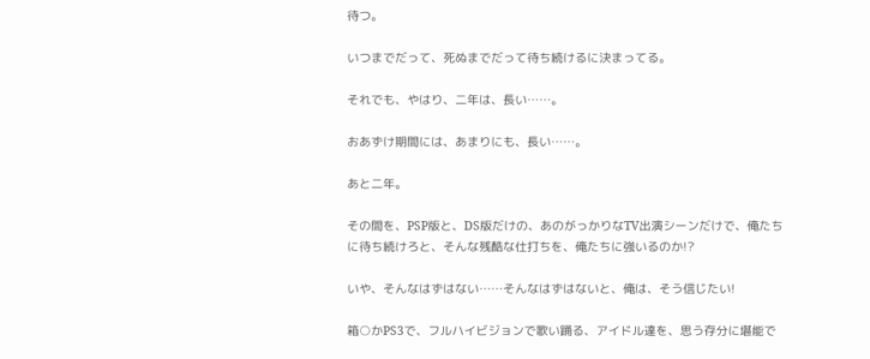待つ。

いつまでだって、死ぬまでだって待ち続けるに決まってる。

それでも、やはり、二年は、長い……。

おあずけ期間には、あまりにも、長い……。

あと二年。

その間を、PSP版と、DS版だけの、あのがっかりなTV出演シーンだけで、俺たちに待ち続けろと、そんな残酷な仕打ちを、俺たちに強いるのか!?

いや、そんなはずはない……そんなはずはないと、俺は、そう信じたい!

箱○かPS3で、フルハイビジョンで歌い踊る、アイドル達を、思う存分に堪能で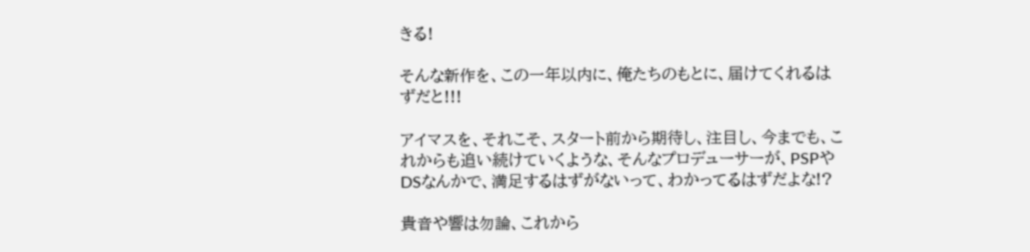きる!

そんな新作を、この一年以内に、俺たちのもとに、届けてくれるはずだと!!!

アイマスを、それこそ、スタート前から期待し、注目し、今までも、これからも追い続けていくような、そんなプロデューサーが、PSPやDSなんかで、満足するはずがないって、わかってるはずだよな!?

貴音や響は勿論、これから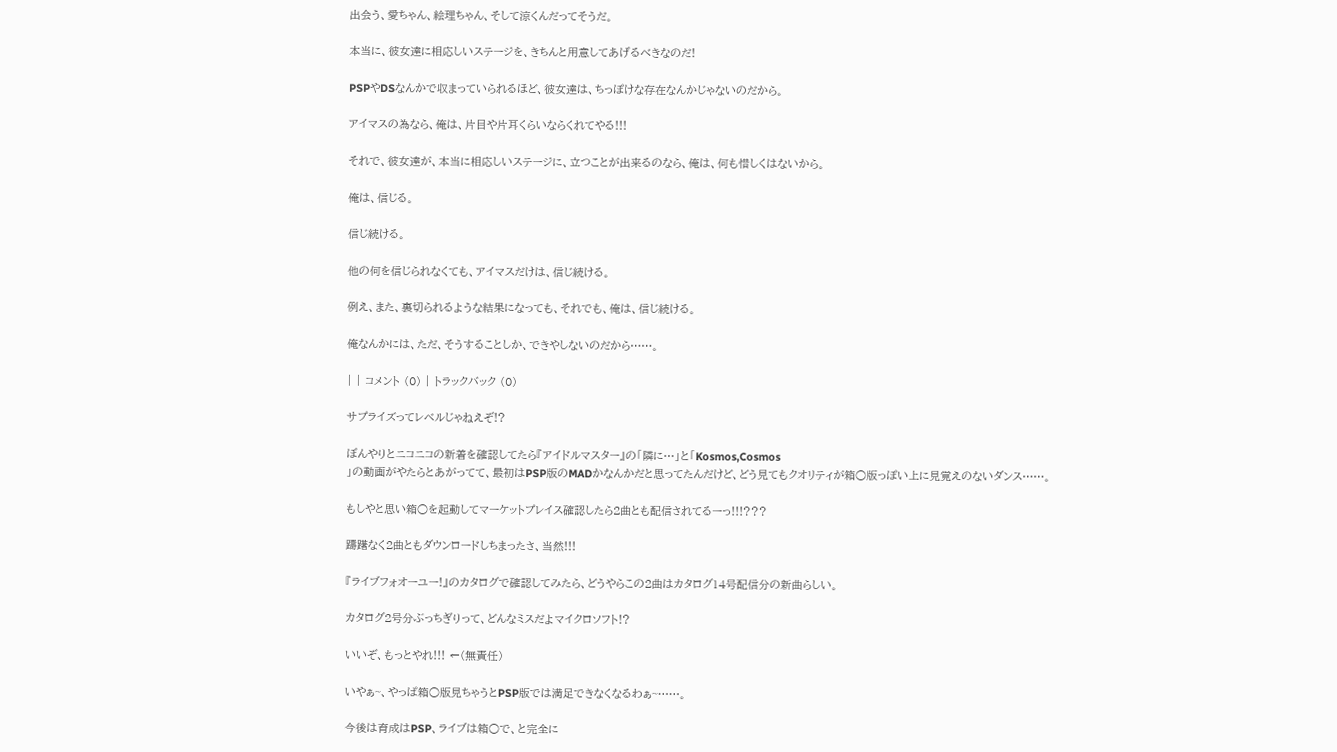出会う、愛ちゃん、絵理ちゃん、そして涼くんだってそうだ。

本当に、彼女達に相応しいステージを、きちんと用意してあげるべきなのだ!

PSPやDSなんかで収まっていられるほど、彼女達は、ちっぽけな存在なんかじゃないのだから。

アイマスの為なら、俺は、片目や片耳くらいならくれてやる!!!

それで、彼女達が、本当に相応しいステージに、立つことが出来るのなら、俺は、何も惜しくはないから。

俺は、信じる。

信じ続ける。

他の何を信じられなくても、アイマスだけは、信じ続ける。

例え、また、裏切られるような結果になっても、それでも、俺は、信じ続ける。

俺なんかには、ただ、そうすることしか、できやしないのだから……。

| | コメント (0) | トラックバック (0)

サプライズってレベルじゃねえぞ!?

ぼんやりとニコニコの新着を確認してたら『アイドルマスター』の「隣に…」と「Kosmos,Cosmos
」の動画がやたらとあがってて、最初はPSP版のMADかなんかだと思ってたんだけど、どう見てもクオリティが箱○版っぽい上に見覚えのないダンス……。

もしやと思い箱○を起動してマーケットプレイス確認したら2曲とも配信されてるーっ!!!???

躊躇なく2曲ともダウンロードしちまったさ、当然!!!

『ライブフォオーユー!』のカタログで確認してみたら、どうやらこの2曲はカタログ14号配信分の新曲らしい。

カタログ2号分ぶっちぎりって、どんなミスだよマイクロソフト!?

いいぞ、もっとやれ!!! ←(無責任)

いやぁ~、やっぱ箱○版見ちゃうとPSP版では満足できなくなるわぁ~……。

今後は育成はPSP、ライブは箱○で、と完全に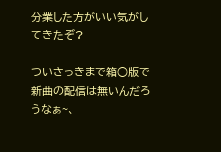分業した方がいい気がしてきたぞ?

ついさっきまで箱○版で新曲の配信は無いんだろうなぁ~、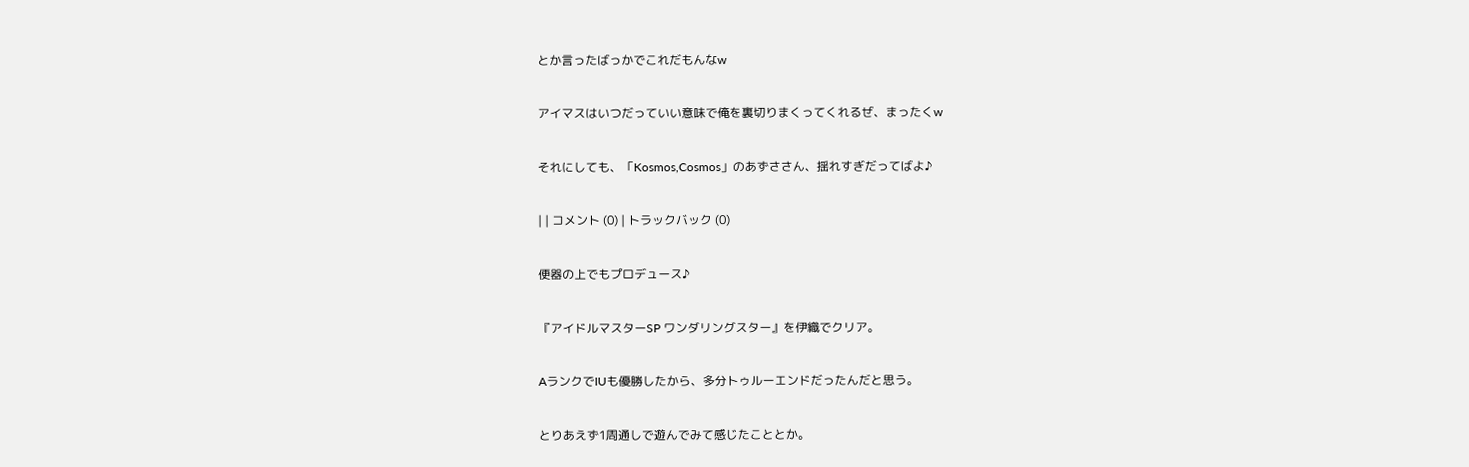とか言ったばっかでこれだもんなw

アイマスはいつだっていい意味で俺を裏切りまくってくれるぜ、まったくw

それにしても、「Kosmos,Cosmos」のあずささん、揺れすぎだってばよ♪

| | コメント (0) | トラックバック (0)

便器の上でもプロデュース♪

『アイドルマスターSP ワンダリングスター』を伊織でクリア。

AランクでIUも優勝したから、多分トゥルーエンドだったんだと思う。

とりあえず1周通しで遊んでみて感じたこととか。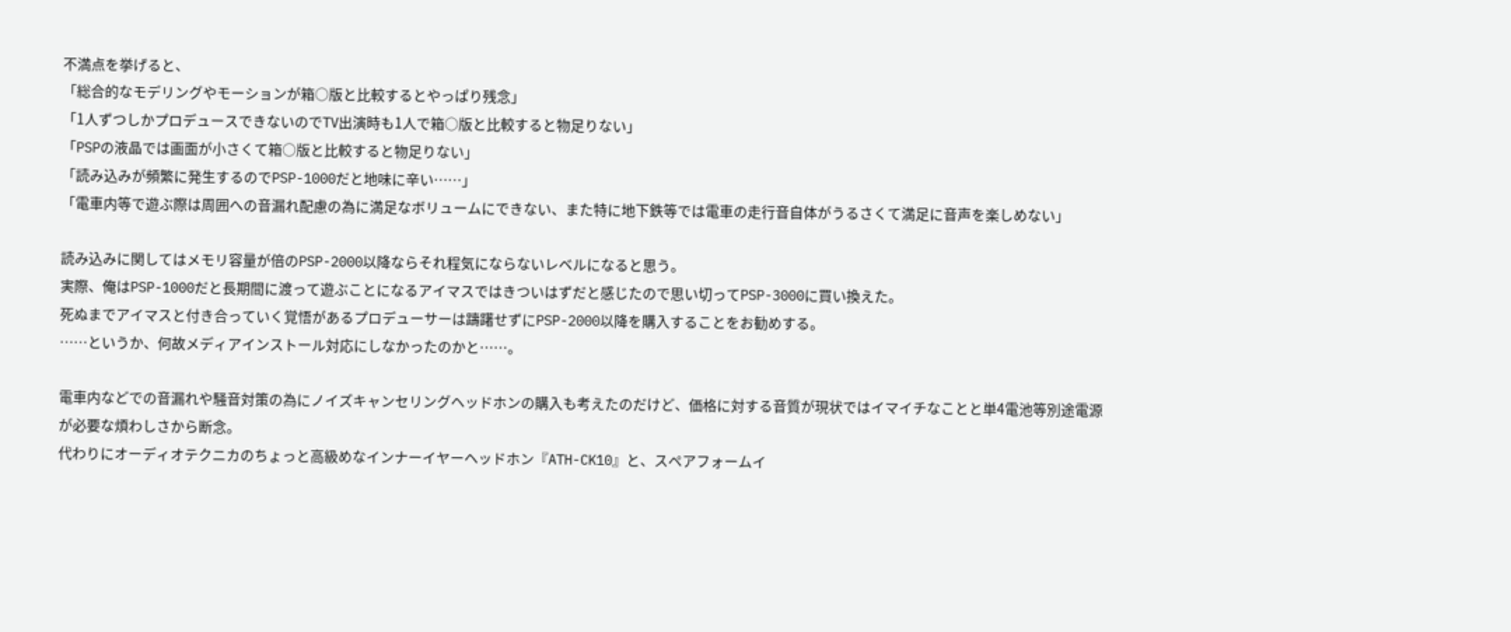不満点を挙げると、
「総合的なモデリングやモーションが箱○版と比較するとやっぱり残念」
「1人ずつしかプロデュースできないのでTV出演時も1人で箱○版と比較すると物足りない」
「PSPの液晶では画面が小さくて箱○版と比較すると物足りない」
「読み込みが頻繁に発生するのでPSP-1000だと地味に辛い……」
「電車内等で遊ぶ際は周囲への音漏れ配慮の為に満足なボリュームにできない、また特に地下鉄等では電車の走行音自体がうるさくて満足に音声を楽しめない」

読み込みに関してはメモリ容量が倍のPSP-2000以降ならそれ程気にならないレベルになると思う。
実際、俺はPSP-1000だと長期間に渡って遊ぶことになるアイマスではきついはずだと感じたので思い切ってPSP-3000に買い換えた。
死ぬまでアイマスと付き合っていく覚悟があるプロデューサーは躊躇せずにPSP-2000以降を購入することをお勧めする。
……というか、何故メディアインストール対応にしなかったのかと……。

電車内などでの音漏れや騒音対策の為にノイズキャンセリングヘッドホンの購入も考えたのだけど、価格に対する音質が現状ではイマイチなことと単4電池等別途電源が必要な煩わしさから断念。
代わりにオーディオテクニカのちょっと高級めなインナーイヤーヘッドホン『ATH-CK10』と、スペアフォームイ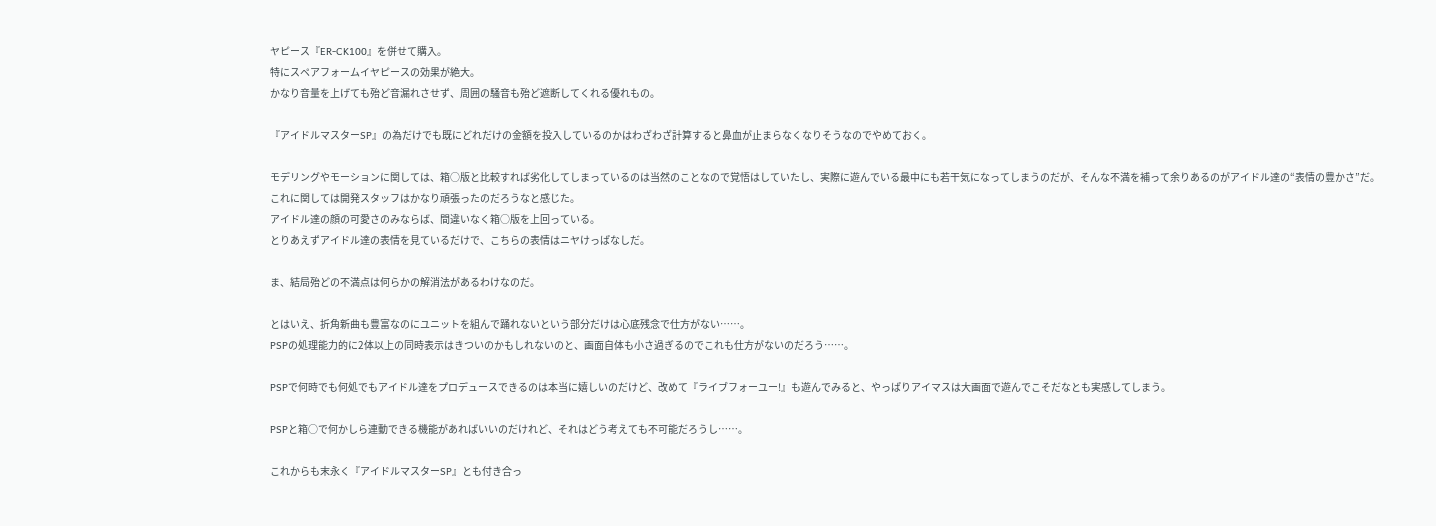ヤピース『ER-CK100』を併せて購入。
特にスペアフォームイヤピースの効果が絶大。
かなり音量を上げても殆ど音漏れさせず、周囲の騒音も殆ど遮断してくれる優れもの。

『アイドルマスターSP』の為だけでも既にどれだけの金額を投入しているのかはわざわざ計算すると鼻血が止まらなくなりそうなのでやめておく。

モデリングやモーションに関しては、箱○版と比較すれば劣化してしまっているのは当然のことなので覚悟はしていたし、実際に遊んでいる最中にも若干気になってしまうのだが、そんな不満を補って余りあるのがアイドル達の“表情の豊かさ”だ。
これに関しては開発スタッフはかなり頑張ったのだろうなと感じた。
アイドル達の顔の可愛さのみならば、間違いなく箱○版を上回っている。
とりあえずアイドル達の表情を見ているだけで、こちらの表情はニヤけっぱなしだ。

ま、結局殆どの不満点は何らかの解消法があるわけなのだ。

とはいえ、折角新曲も豊富なのにユニットを組んで踊れないという部分だけは心底残念で仕方がない……。
PSPの処理能力的に2体以上の同時表示はきついのかもしれないのと、画面自体も小さ過ぎるのでこれも仕方がないのだろう……。

PSPで何時でも何処でもアイドル達をプロデュースできるのは本当に嬉しいのだけど、改めて『ライブフォーユー!』も遊んでみると、やっぱりアイマスは大画面で遊んでこそだなとも実感してしまう。

PSPと箱○で何かしら連動できる機能があればいいのだけれど、それはどう考えても不可能だろうし……。

これからも末永く『アイドルマスターSP』とも付き合っ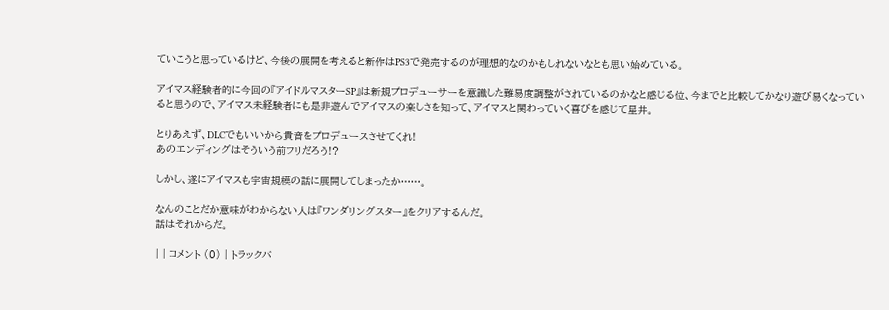ていこうと思っているけど、今後の展開を考えると新作はPS3で発売するのが理想的なのかもしれないなとも思い始めている。

アイマス経験者的に今回の『アイドルマスターSP』は新規プロデューサーを意識した難易度調整がされているのかなと感じる位、今までと比較してかなり遊び易くなっていると思うので、アイマス未経験者にも是非遊んでアイマスの楽しさを知って、アイマスと関わっていく喜びを感じて星井。

とりあえず、DLCでもいいから貴音をプロデュースさせてくれ!
あのエンディングはそういう前フリだろう!?

しかし、遂にアイマスも宇宙規模の話に展開してしまったか……。

なんのことだか意味がわからない人は『ワンダリングスター』をクリアするんだ。
話はそれからだ。

| | コメント (0) | トラックバ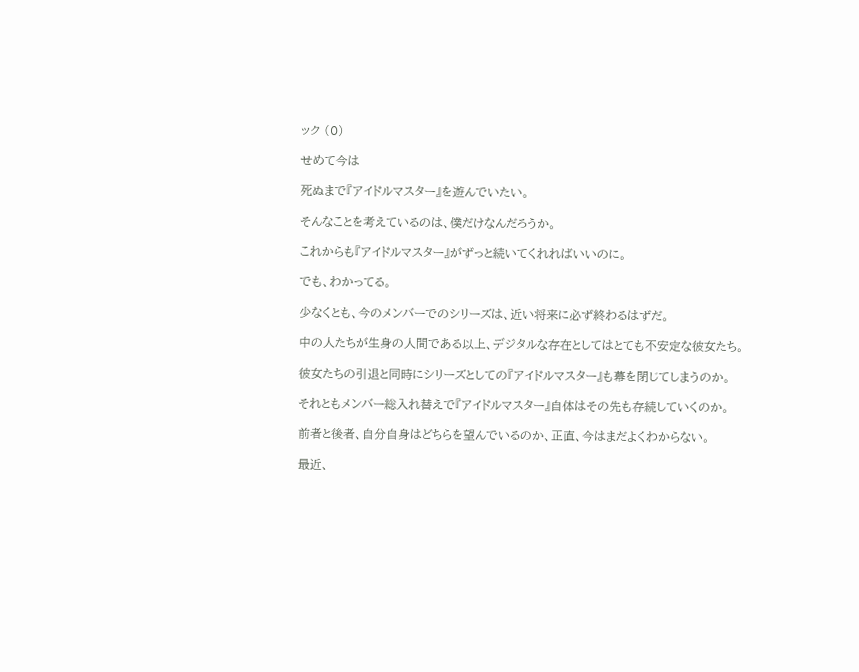ック (0)

せめて今は

死ぬまで『アイドルマスター』を遊んでいたい。

そんなことを考えているのは、僕だけなんだろうか。

これからも『アイドルマスター』がずっと続いてくれればいいのに。

でも、わかってる。

少なくとも、今のメンバーでのシリーズは、近い将来に必ず終わるはずだ。

中の人たちが生身の人間である以上、デジタルな存在としてはとても不安定な彼女たち。

彼女たちの引退と同時にシリーズとしての『アイドルマスター』も幕を閉じてしまうのか。

それともメンバー総入れ替えで『アイドルマスター』自体はその先も存続していくのか。

前者と後者、自分自身はどちらを望んでいるのか、正直、今はまだよくわからない。

最近、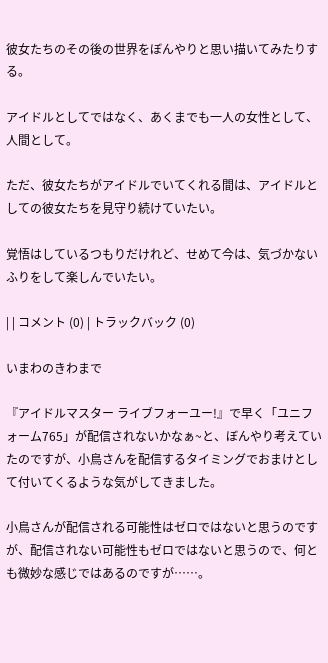彼女たちのその後の世界をぼんやりと思い描いてみたりする。

アイドルとしてではなく、あくまでも一人の女性として、人間として。

ただ、彼女たちがアイドルでいてくれる間は、アイドルとしての彼女たちを見守り続けていたい。

覚悟はしているつもりだけれど、せめて今は、気づかないふりをして楽しんでいたい。

| | コメント (0) | トラックバック (0)

いまわのきわまで

『アイドルマスター ライブフォーユー!』で早く「ユニフォーム765」が配信されないかなぁ~と、ぼんやり考えていたのですが、小鳥さんを配信するタイミングでおまけとして付いてくるような気がしてきました。

小鳥さんが配信される可能性はゼロではないと思うのですが、配信されない可能性もゼロではないと思うので、何とも微妙な感じではあるのですが……。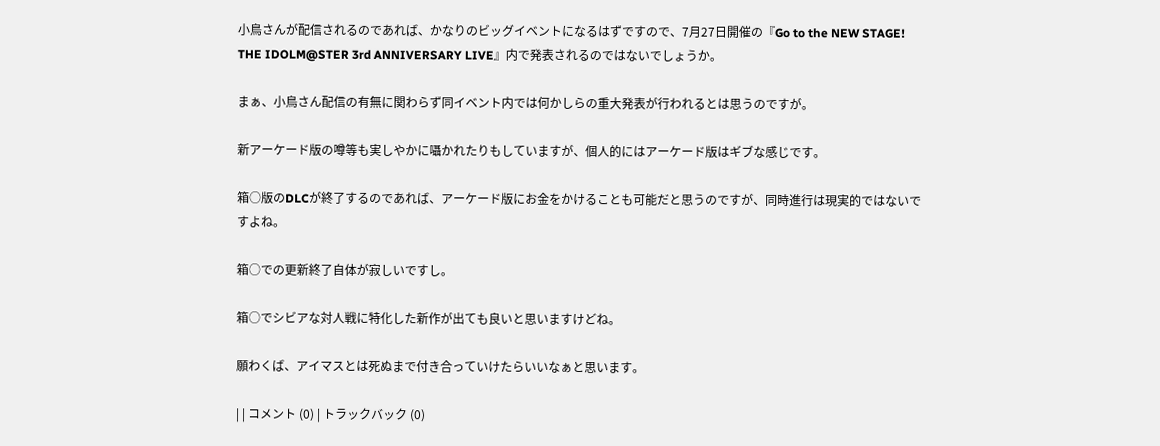小鳥さんが配信されるのであれば、かなりのビッグイベントになるはずですので、7月27日開催の『Go to the NEW STAGE! THE IDOLM@STER 3rd ANNIVERSARY LIVE』内で発表されるのではないでしょうか。

まぁ、小鳥さん配信の有無に関わらず同イベント内では何かしらの重大発表が行われるとは思うのですが。

新アーケード版の噂等も実しやかに囁かれたりもしていますが、個人的にはアーケード版はギブな感じです。

箱○版のDLCが終了するのであれば、アーケード版にお金をかけることも可能だと思うのですが、同時進行は現実的ではないですよね。

箱○での更新終了自体が寂しいですし。

箱○でシビアな対人戦に特化した新作が出ても良いと思いますけどね。

願わくば、アイマスとは死ぬまで付き合っていけたらいいなぁと思います。

| | コメント (0) | トラックバック (0)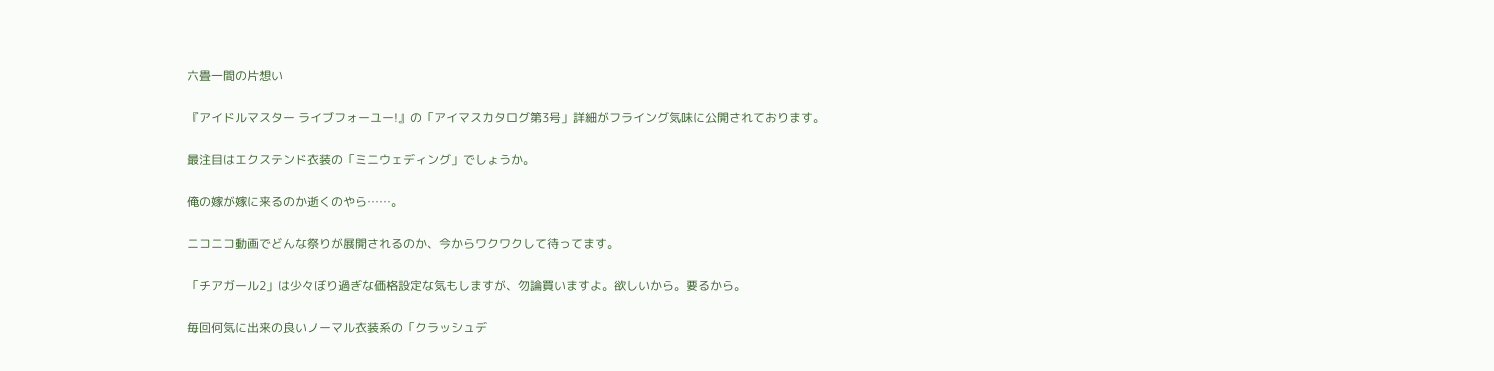六畳一間の片想い

『アイドルマスター ライブフォーユー!』の「アイマスカタログ第3号」詳細がフライング気味に公開されております。

最注目はエクステンド衣装の「ミニウェディング」でしょうか。

俺の嫁が嫁に来るのか逝くのやら……。

ニコニコ動画でどんな祭りが展開されるのか、今からワクワクして待ってます。

「チアガール2」は少々ぼり過ぎな価格設定な気もしますが、勿論買いますよ。欲しいから。要るから。

毎回何気に出来の良いノーマル衣装系の「クラッシュデ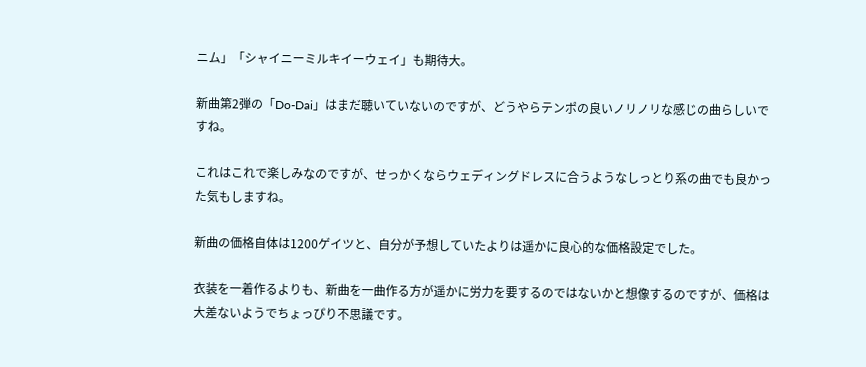ニム」「シャイニーミルキイーウェイ」も期待大。

新曲第2弾の「Do-Dai」はまだ聴いていないのですが、どうやらテンポの良いノリノリな感じの曲らしいですね。

これはこれで楽しみなのですが、せっかくならウェディングドレスに合うようなしっとり系の曲でも良かった気もしますね。

新曲の価格自体は1200ゲイツと、自分が予想していたよりは遥かに良心的な価格設定でした。

衣装を一着作るよりも、新曲を一曲作る方が遥かに労力を要するのではないかと想像するのですが、価格は大差ないようでちょっぴり不思議です。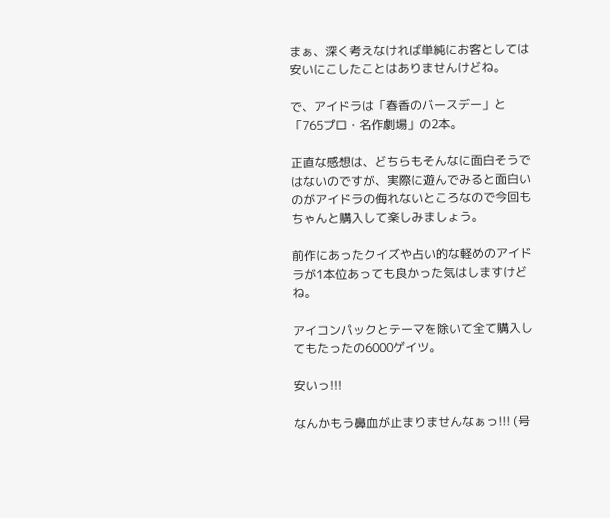まぁ、深く考えなければ単純にお客としては安いにこしたことはありませんけどね。

で、アイドラは「春香のバースデー」と「765プロ・名作劇場」の2本。

正直な感想は、どちらもそんなに面白そうではないのですが、実際に遊んでみると面白いのがアイドラの侮れないところなので今回もちゃんと購入して楽しみましょう。

前作にあったクイズや占い的な軽めのアイドラが1本位あっても良かった気はしますけどね。

アイコンパックとテーマを除いて全て購入してもたったの6000ゲイツ。

安いっ!!!

なんかもう鼻血が止まりませんなぁっ!!! (号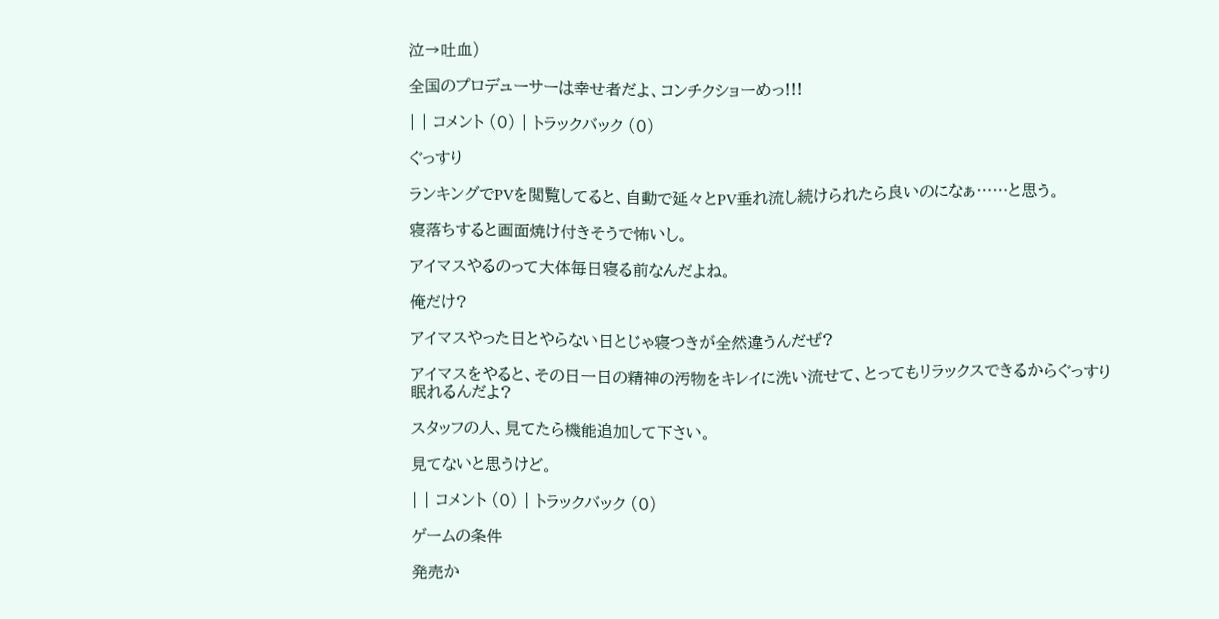泣→吐血)

全国のプロデューサーは幸せ者だよ、コンチクショーめっ!!!

| | コメント (0) | トラックバック (0)

ぐっすり

ランキングでPVを閲覧してると、自動で延々とPV垂れ流し続けられたら良いのになぁ……と思う。

寝落ちすると画面焼け付きそうで怖いし。

アイマスやるのって大体毎日寝る前なんだよね。

俺だけ?

アイマスやった日とやらない日とじゃ寝つきが全然違うんだぜ?

アイマスをやると、その日一日の精神の汚物をキレイに洗い流せて、とってもリラックスできるからぐっすり眠れるんだよ?

スタッフの人、見てたら機能追加して下さい。

見てないと思うけど。

| | コメント (0) | トラックバック (0)

ゲームの条件

発売か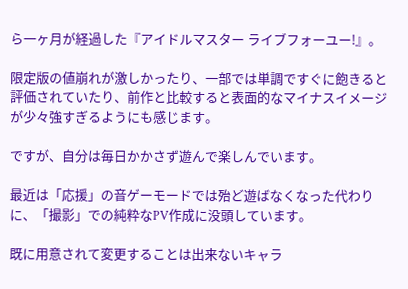ら一ヶ月が経過した『アイドルマスター ライブフォーユー!』。

限定版の値崩れが激しかったり、一部では単調ですぐに飽きると評価されていたり、前作と比較すると表面的なマイナスイメージが少々強すぎるようにも感じます。

ですが、自分は毎日かかさず遊んで楽しんでいます。

最近は「応援」の音ゲーモードでは殆ど遊ばなくなった代わりに、「撮影」での純粋なPV作成に没頭しています。

既に用意されて変更することは出来ないキャラ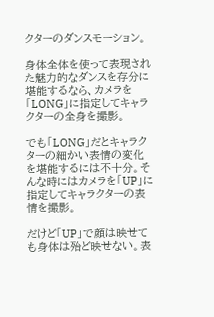クターのダンスモーション。

身体全体を使って表現された魅力的なダンスを存分に堪能するなら、カメラを「LONG」に指定してキャラクターの全身を撮影。

でも「LONG」だとキャラクターの細かい表情の変化を堪能するには不十分。そんな時にはカメラを「UP」に指定してキャラクターの表情を撮影。

だけど「UP」で顔は映せても身体は殆ど映せない。表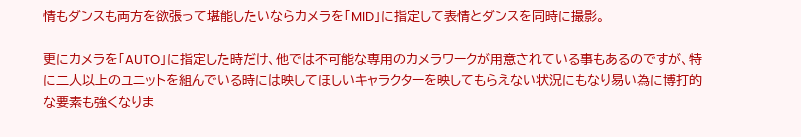情もダンスも両方を欲張って堪能したいならカメラを「MID」に指定して表情とダンスを同時に撮影。

更にカメラを「AUTO」に指定した時だけ、他では不可能な専用のカメラワークが用意されている事もあるのですが、特に二人以上のユニットを組んでいる時には映してほしいキャラクターを映してもらえない状況にもなり易い為に博打的な要素も強くなりま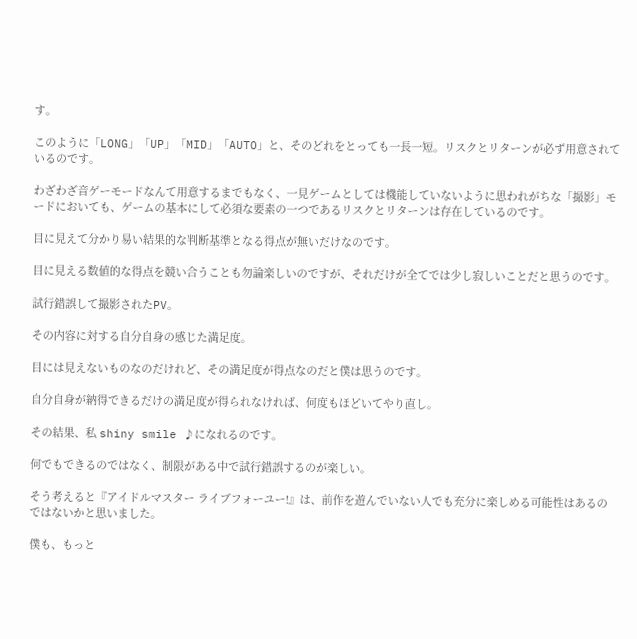す。

このように「LONG」「UP」「MID」「AUTO」と、そのどれをとっても一長一短。リスクとリターンが必ず用意されているのです。

わざわざ音ゲーモードなんて用意するまでもなく、一見ゲームとしては機能していないように思われがちな「撮影」モードにおいても、ゲームの基本にして必須な要素の一つであるリスクとリターンは存在しているのです。

目に見えて分かり易い結果的な判断基準となる得点が無いだけなのです。

目に見える数値的な得点を競い合うことも勿論楽しいのですが、それだけが全てでは少し寂しいことだと思うのです。

試行錯誤して撮影されたPV。

その内容に対する自分自身の感じた満足度。

目には見えないものなのだけれど、その満足度が得点なのだと僕は思うのです。

自分自身が納得できるだけの満足度が得られなければ、何度もほどいてやり直し。

その結果、私 shiny smile ♪になれるのです。

何でもできるのではなく、制限がある中で試行錯誤するのが楽しい。

そう考えると『アイドルマスター ライブフォーユー!』は、前作を遊んでいない人でも充分に楽しめる可能性はあるのではないかと思いました。

僕も、もっと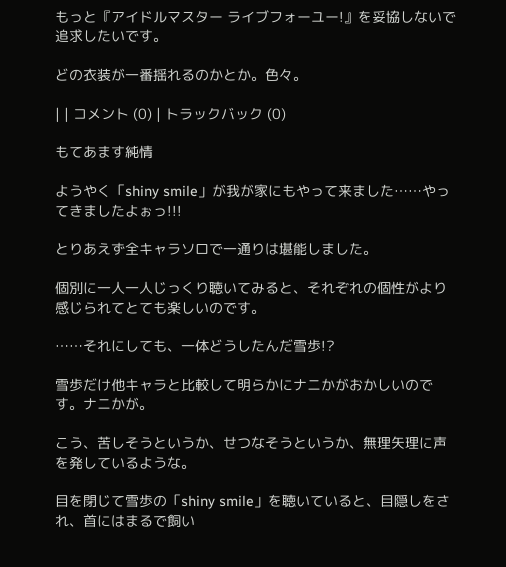もっと『アイドルマスター ライブフォーユー!』を妥協しないで追求したいです。

どの衣装が一番揺れるのかとか。色々。

| | コメント (0) | トラックバック (0)

もてあます純情

ようやく「shiny smile」が我が家にもやって来ました……やってきましたよぉっ!!!

とりあえず全キャラソロで一通りは堪能しました。

個別に一人一人じっくり聴いてみると、それぞれの個性がより感じられてとても楽しいのです。

……それにしても、一体どうしたんだ雪歩!?

雪歩だけ他キャラと比較して明らかにナニかがおかしいのです。ナニかが。

こう、苦しそうというか、せつなそうというか、無理矢理に声を発しているような。

目を閉じて雪歩の「shiny smile」を聴いていると、目隠しをされ、首にはまるで飼い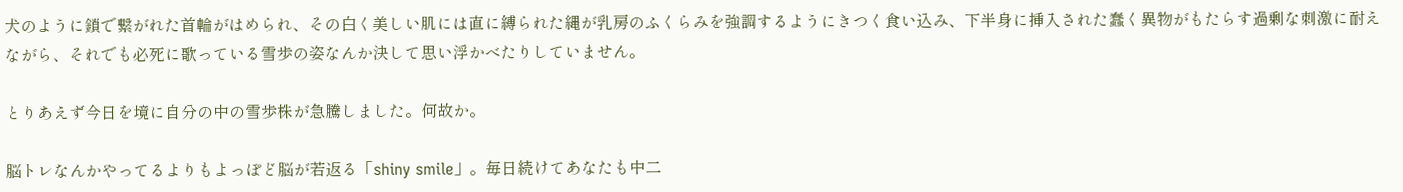犬のように鎖で繋がれた首輪がはめられ、その白く美しい肌には直に縛られた縄が乳房のふくらみを強調するようにきつく食い込み、下半身に挿入された蠢く異物がもたらす過剰な刺激に耐えながら、それでも必死に歌っている雪歩の姿なんか決して思い浮かべたりしていません。

とりあえず今日を境に自分の中の雪歩株が急騰しました。何故か。

脳トレなんかやってるよりもよっぽど脳が若返る「shiny smile」。毎日続けてあなたも中二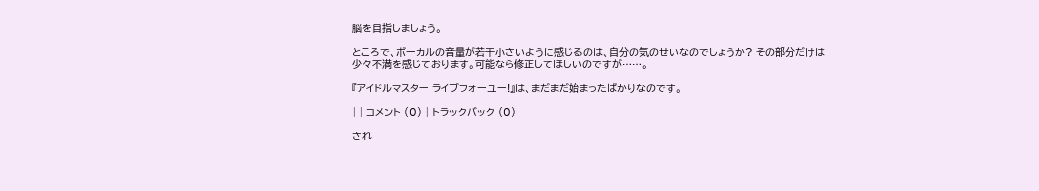脳を目指しましょう。

ところで、ボーカルの音量が若干小さいように感じるのは、自分の気のせいなのでしょうか? その部分だけは少々不満を感じております。可能なら修正してほしいのですが……。

『アイドルマスター ライブフォーユー!』は、まだまだ始まったばかりなのです。

| | コメント (0) | トラックバック (0)

され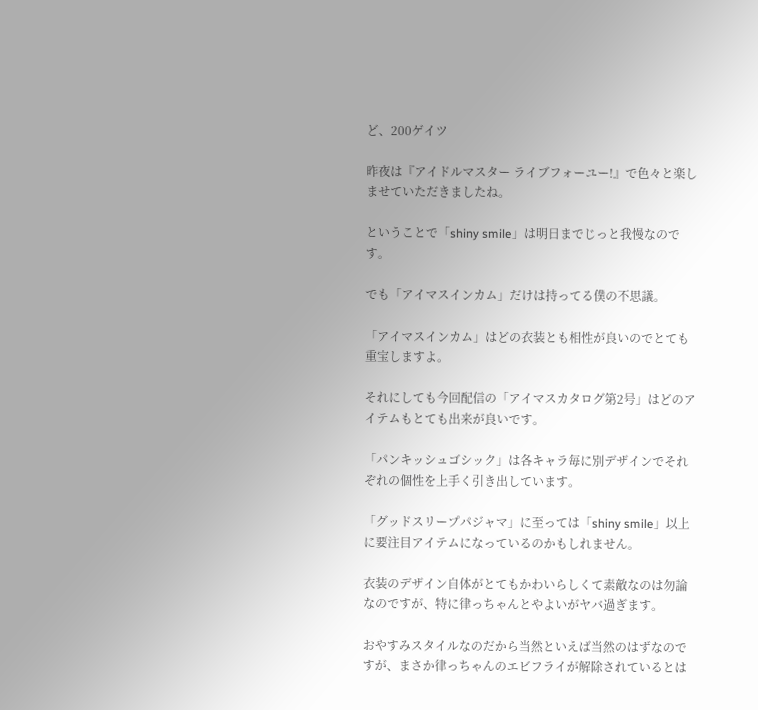ど、200ゲイツ

昨夜は『アイドルマスター ライブフォーユー!』で色々と楽しませていただきましたね。

ということで「shiny smile」は明日までじっと我慢なのです。

でも「アイマスインカム」だけは持ってる僕の不思議。

「アイマスインカム」はどの衣装とも相性が良いのでとても重宝しますよ。

それにしても今回配信の「アイマスカタログ第2号」はどのアイテムもとても出来が良いです。

「パンキッシュゴシック」は各キャラ毎に別デザインでそれぞれの個性を上手く引き出しています。

「グッドスリープパジャマ」に至っては「shiny smile」以上に要注目アイテムになっているのかもしれません。

衣装のデザイン自体がとてもかわいらしくて素敵なのは勿論なのですが、特に律っちゃんとやよいがヤバ過ぎます。

おやすみスタイルなのだから当然といえば当然のはずなのですが、まさか律っちゃんのエビフライが解除されているとは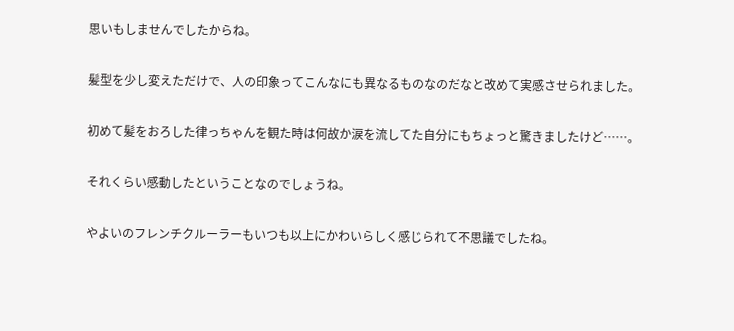思いもしませんでしたからね。

髪型を少し変えただけで、人の印象ってこんなにも異なるものなのだなと改めて実感させられました。

初めて髪をおろした律っちゃんを観た時は何故か涙を流してた自分にもちょっと驚きましたけど……。

それくらい感動したということなのでしょうね。

やよいのフレンチクルーラーもいつも以上にかわいらしく感じられて不思議でしたね。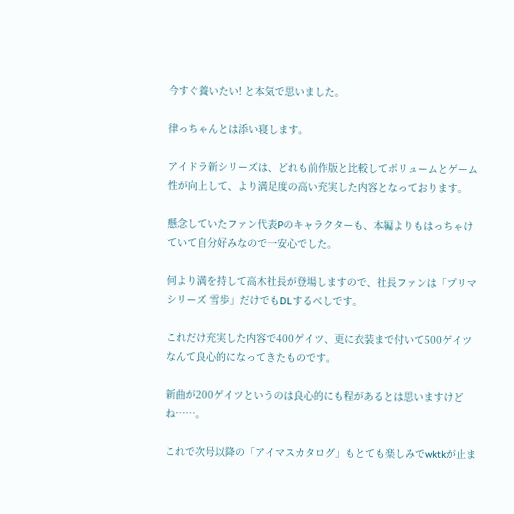今すぐ養いたい! と本気で思いました。

律っちゃんとは添い寝します。

アイドラ新シリーズは、どれも前作版と比較してボリュームとゲーム性が向上して、より満足度の高い充実した内容となっております。

懸念していたファン代表Pのキャラクターも、本編よりもはっちゃけていて自分好みなので一安心でした。

何より満を持して高木社長が登場しますので、社長ファンは「プリマシリーズ 雪歩」だけでもDLするべしです。

これだけ充実した内容で400ゲイツ、更に衣装まで付いて500ゲイツなんて良心的になってきたものです。

新曲が200ゲイツというのは良心的にも程があるとは思いますけどね……。

これで次号以降の「アイマスカタログ」もとても楽しみでwktkが止ま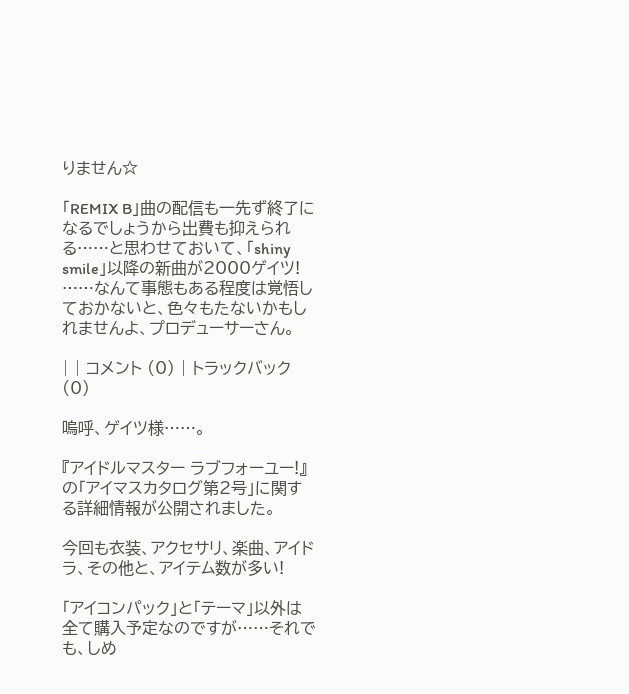りません☆

「REMIX B」曲の配信も一先ず終了になるでしょうから出費も抑えられる……と思わせておいて、「shiny smile」以降の新曲が2000ゲイツ! ……なんて事態もある程度は覚悟しておかないと、色々もたないかもしれませんよ、プロデューサーさん。

| | コメント (0) | トラックバック (0)

嗚呼、ゲイツ様……。

『アイドルマスター ラブフォーユー!』の「アイマスカタログ第2号」に関する詳細情報が公開されました。

今回も衣装、アクセサリ、楽曲、アイドラ、その他と、アイテム数が多い!

「アイコンパック」と「テーマ」以外は全て購入予定なのですが……それでも、しめ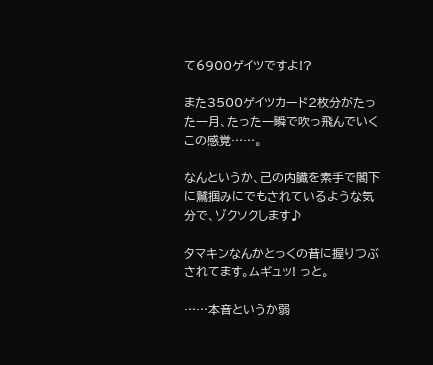て6900ゲイツですよ!?

また3500ゲイツカード2枚分がたった一月、たった一瞬で吹っ飛んでいくこの感覚……。

なんというか、己の内臓を素手で閣下に鷲掴みにでもされているような気分で、ゾクソクします♪

タマキンなんかとっくの昔に握りつぶされてます。ムギュッ! っと。

……本音というか弱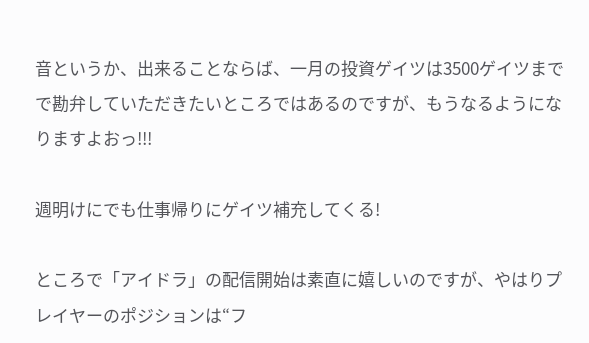音というか、出来ることならば、一月の投資ゲイツは3500ゲイツまでで勘弁していただきたいところではあるのですが、もうなるようになりますよおっ!!!

週明けにでも仕事帰りにゲイツ補充してくる!

ところで「アイドラ」の配信開始は素直に嬉しいのですが、やはりプレイヤーのポジションは“フ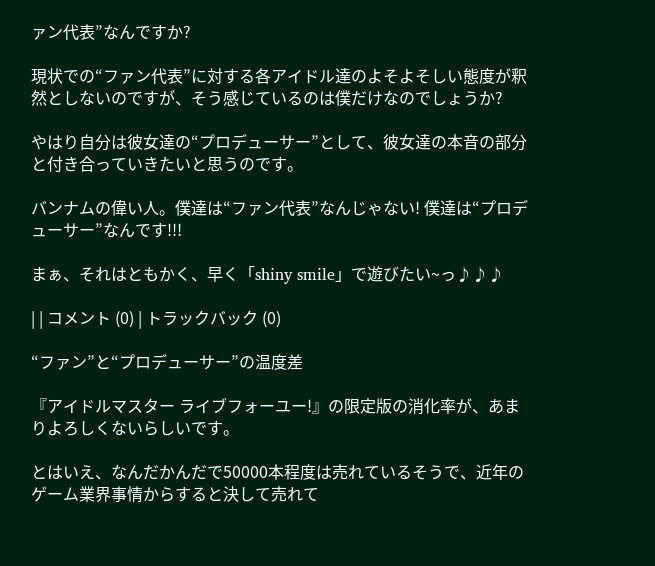ァン代表”なんですか?

現状での“ファン代表”に対する各アイドル達のよそよそしい態度が釈然としないのですが、そう感じているのは僕だけなのでしょうか?

やはり自分は彼女達の“プロデューサー”として、彼女達の本音の部分と付き合っていきたいと思うのです。

バンナムの偉い人。僕達は“ファン代表”なんじゃない! 僕達は“プロデューサー”なんです!!!

まぁ、それはともかく、早く「shiny smile」で遊びたい~っ♪♪♪

| | コメント (0) | トラックバック (0)

“ファン”と“プロデューサー”の温度差

『アイドルマスター ライブフォーユー!』の限定版の消化率が、あまりよろしくないらしいです。

とはいえ、なんだかんだで50000本程度は売れているそうで、近年のゲーム業界事情からすると決して売れて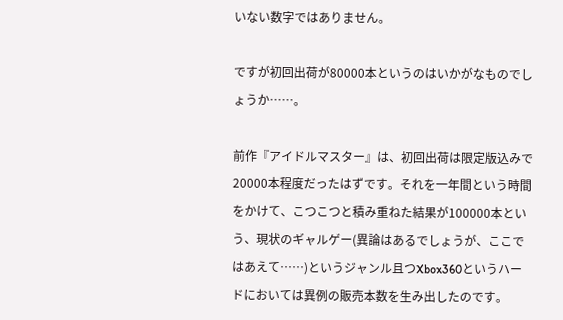いない数字ではありません。

ですが初回出荷が80000本というのはいかがなものでしょうか……。

前作『アイドルマスター』は、初回出荷は限定版込みで20000本程度だったはずです。それを一年間という時間をかけて、こつこつと積み重ねた結果が100000本という、現状のギャルゲー(異論はあるでしょうが、ここではあえて……)というジャンル且つXbox360というハードにおいては異例の販売本数を生み出したのです。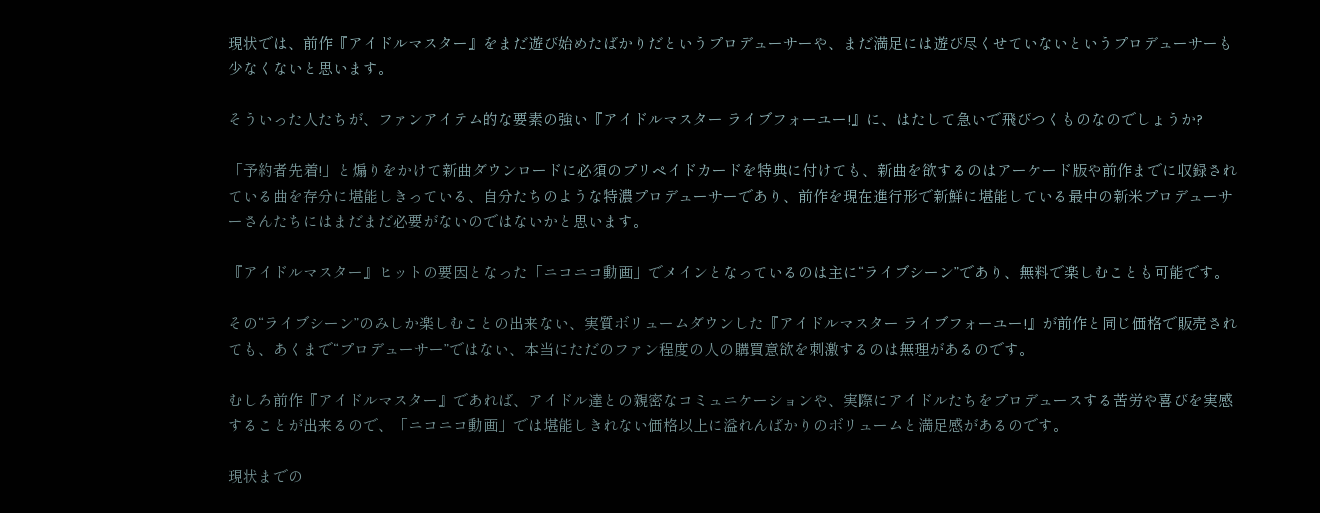現状では、前作『アイドルマスター』をまだ遊び始めたばかりだというプロデューサーや、まだ満足には遊び尽くせていないというプロデューサーも少なくないと思います。

そういった人たちが、ファンアイテム的な要素の強い『アイドルマスター ライブフォーユー!』に、はたして急いで飛びつくものなのでしょうか?

「予約者先着!」と煽りをかけて新曲ダウンロードに必須のプリペイドカードを特典に付けても、新曲を欲するのはアーケード版や前作までに収録されている曲を存分に堪能しきっている、自分たちのような特濃プロデューサーであり、前作を現在進行形で新鮮に堪能している最中の新米プロデューサーさんたちにはまだまだ必要がないのではないかと思います。

『アイドルマスター』ヒットの要因となった「ニコニコ動画」でメインとなっているのは主に“ライブシーン”であり、無料で楽しむことも可能です。

その“ライブシーン”のみしか楽しむことの出来ない、実質ボリュームダウンした『アイドルマスター ライブフォーユー!』が前作と同じ価格で販売されても、あくまで“プロデューサー”ではない、本当にただのファン程度の人の購買意欲を刺激するのは無理があるのです。

むしろ前作『アイドルマスター』であれば、アイドル達との親密なコミュニケーションや、実際にアイドルたちをプロデュースする苦労や喜びを実感することが出来るので、「ニコニコ動画」では堪能しきれない価格以上に溢れんばかりのボリュームと満足感があるのです。

現状までの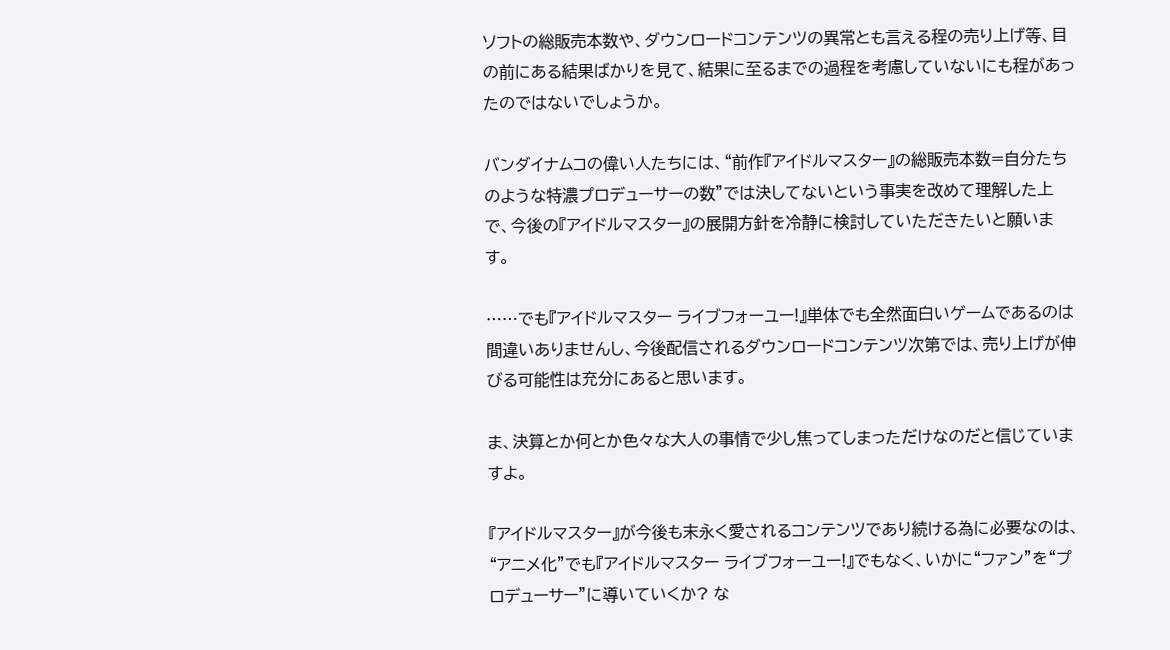ソフトの総販売本数や、ダウンロードコンテンツの異常とも言える程の売り上げ等、目の前にある結果ばかりを見て、結果に至るまでの過程を考慮していないにも程があったのではないでしょうか。

バンダイナムコの偉い人たちには、“前作『アイドルマスター』の総販売本数=自分たちのような特濃プロデューサーの数”では決してないという事実を改めて理解した上で、今後の『アイドルマスター』の展開方針を冷静に検討していただきたいと願います。

……でも『アイドルマスター ライブフォーユー!』単体でも全然面白いゲームであるのは間違いありませんし、今後配信されるダウンロードコンテンツ次第では、売り上げが伸びる可能性は充分にあると思います。

ま、決算とか何とか色々な大人の事情で少し焦ってしまっただけなのだと信じていますよ。

『アイドルマスター』が今後も末永く愛されるコンテンツであり続ける為に必要なのは、“アニメ化”でも『アイドルマスター ライブフォーユー!』でもなく、いかに“ファン”を“プロデューサー”に導いていくか? な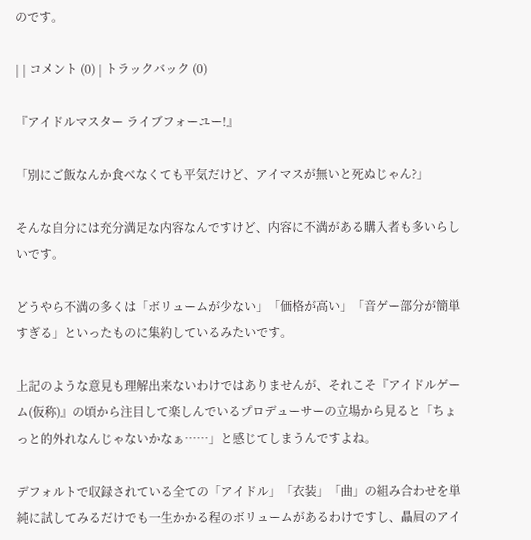のです。

| | コメント (0) | トラックバック (0)

『アイドルマスター ライブフォーユー!』

「別にご飯なんか食べなくても平気だけど、アイマスが無いと死ぬじゃん?」

そんな自分には充分満足な内容なんですけど、内容に不満がある購入者も多いらしいです。

どうやら不満の多くは「ボリュームが少ない」「価格が高い」「音ゲー部分が簡単すぎる」といったものに集約しているみたいです。

上記のような意見も理解出来ないわけではありませんが、それこそ『アイドルゲーム(仮称)』の頃から注目して楽しんでいるプロデューサーの立場から見ると「ちょっと的外れなんじゃないかなぁ……」と感じてしまうんですよね。

デフォルトで収録されている全ての「アイドル」「衣装」「曲」の組み合わせを単純に試してみるだけでも一生かかる程のボリュームがあるわけですし、贔屓のアイ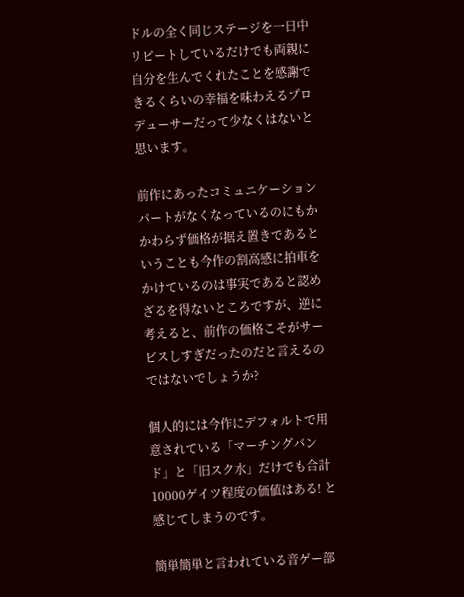ドルの全く同じステージを一日中リピートしているだけでも両親に自分を生んでくれたことを感謝できるくらいの幸福を味わえるプロデューサーだって少なくはないと思います。

前作にあったコミュニケーションパートがなくなっているのにもかかわらず価格が据え置きであるということも今作の割高感に拍車をかけているのは事実であると認めざるを得ないところですが、逆に考えると、前作の価格こそがサービスしすぎだったのだと言えるのではないでしょうか?

個人的には今作にデフォルトで用意されている「マーチングバンド」と「旧スク水」だけでも合計10000ゲイツ程度の価値はある! と感じてしまうのです。

簡単簡単と言われている音ゲー部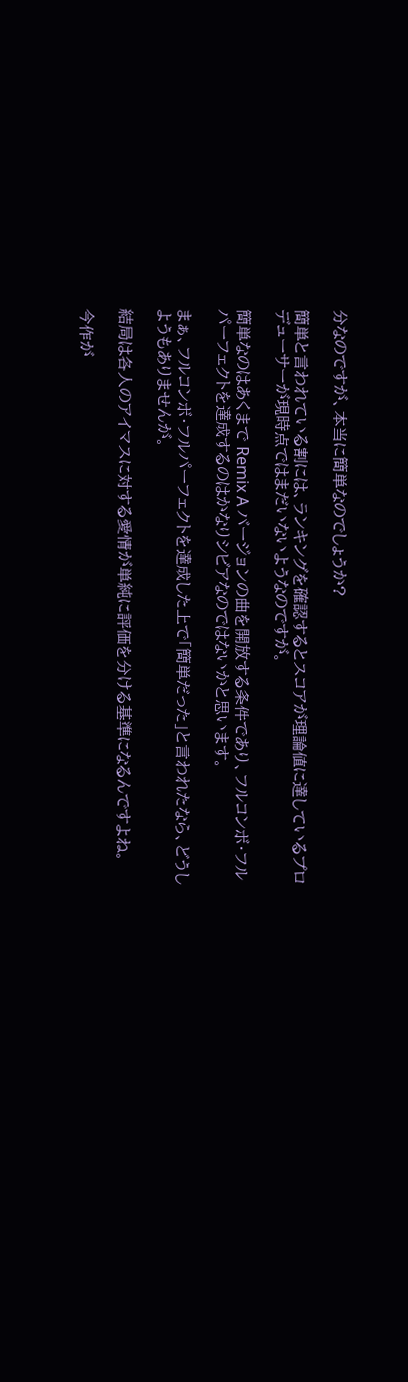分なのですが、本当に簡単なのでしょうか?

簡単と言われている割には、ランキングを確認するとスコアが理論値に達しているプロデューサーが現時点ではまだいないようなのですが。

簡単なのはあくまで Remix A バージョンの曲を開放する条件であり、フルコンボ・フルパーフェクトを達成するのはかなりシビアなのではないかと思います。

まぁ、フルコンボ・フルパーフェクトを達成した上で「簡単だった」と言われたなら、どうしようもありませんが。

結局は各人のアイマスに対する愛情が単純に評価を分ける基準になるんですよね。

今作が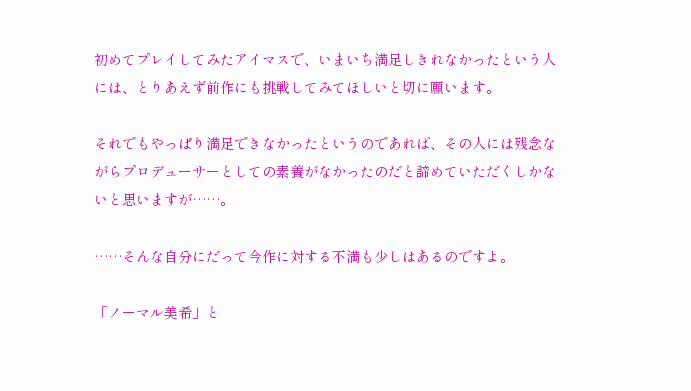初めてプレイしてみたアイマスで、いまいち満足しきれなかったという人には、とりあえず前作にも挑戦してみてほしいと切に願います。

それでもやっぱり満足できなかったというのであれば、その人には残念ながらプロデューサーとしての素養がなかったのだと諦めていただくしかないと思いますが……。

……そんな自分にだって今作に対する不満も少しはあるのですよ。

「ノーマル美希」と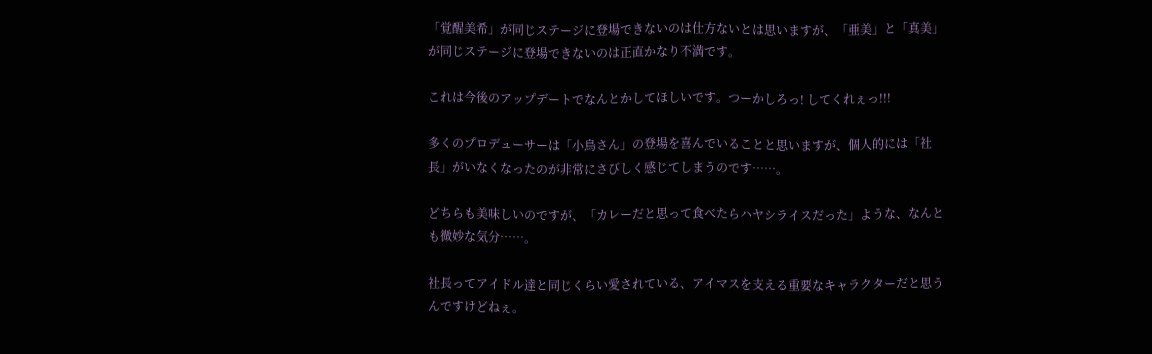「覚醒美希」が同じステージに登場できないのは仕方ないとは思いますが、「亜美」と「真美」が同じステージに登場できないのは正直かなり不満です。

これは今後のアップデートでなんとかしてほしいです。つーかしろっ! してくれぇっ!!!

多くのプロデューサーは「小鳥さん」の登場を喜んでいることと思いますが、個人的には「社長」がいなくなったのが非常にさびしく感じてしまうのです……。

どちらも美味しいのですが、「カレーだと思って食べたらハヤシライスだった」ような、なんとも微妙な気分……。

社長ってアイドル達と同じくらい愛されている、アイマスを支える重要なキャラクターだと思うんですけどねぇ。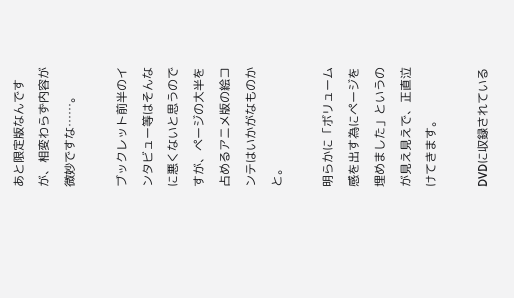あと限定版なんですが、相変わらず内容が微妙ですな……。

ブックレット前半のインタビュー等はそんなに悪くないと思うのですが、ページの大半を占めるアニメ版の絵コンテはいかがなものかと。

明らかに「ボリューム感を出す為にページを埋めました」というのが見え見えで、正直泣けてきます。

DVDに収録されている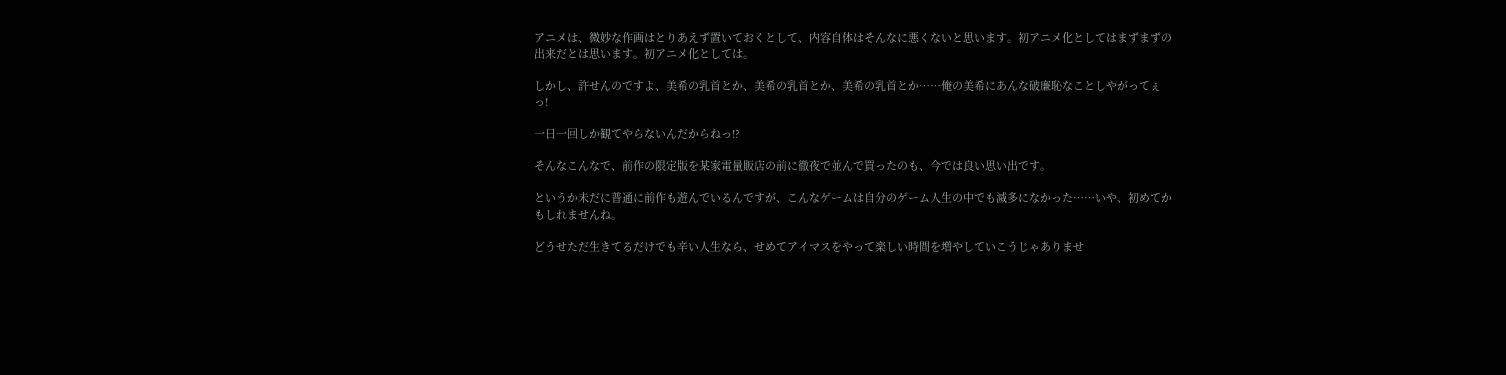アニメは、微妙な作画はとりあえず置いておくとして、内容自体はそんなに悪くないと思います。初アニメ化としてはまずまずの出来だとは思います。初アニメ化としては。

しかし、許せんのですよ、美希の乳首とか、美希の乳首とか、美希の乳首とか……俺の美希にあんな破廉恥なことしやがってぇっ!

一日一回しか観てやらないんだからねっ!?

そんなこんなで、前作の限定版を某家電量販店の前に徹夜で並んで買ったのも、今では良い思い出です。

というか未だに普通に前作も遊んでいるんですが、こんなゲームは自分のゲーム人生の中でも滅多になかった……いや、初めてかもしれませんね。

どうせただ生きてるだけでも辛い人生なら、せめてアイマスをやって楽しい時間を増やしていこうじゃありませ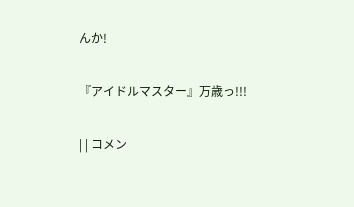んか!

『アイドルマスター』万歳っ!!!

| | コメン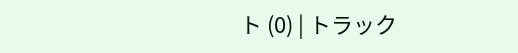ト (0) | トラック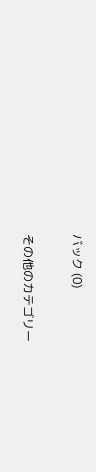バック (0)

その他のカテゴリー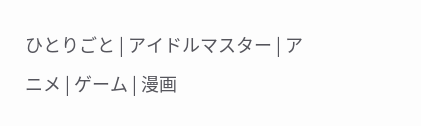ひとりごと | アイドルマスター | アニメ | ゲーム | 漫画